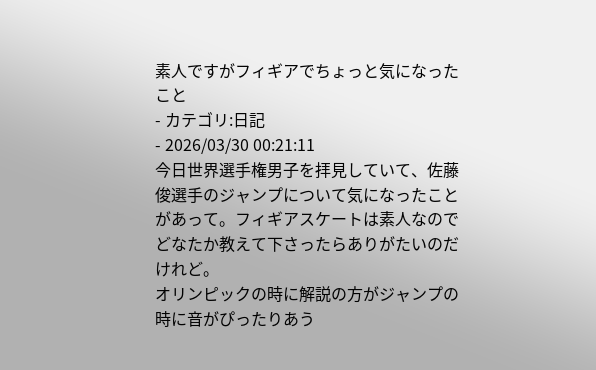素人ですがフィギアでちょっと気になったこと
- カテゴリ:日記
- 2026/03/30 00:21:11
今日世界選手権男子を拝見していて、佐藤俊選手のジャンプについて気になったことがあって。フィギアスケートは素人なのでどなたか教えて下さったらありがたいのだけれど。
オリンピックの時に解説の方がジャンプの時に音がぴったりあう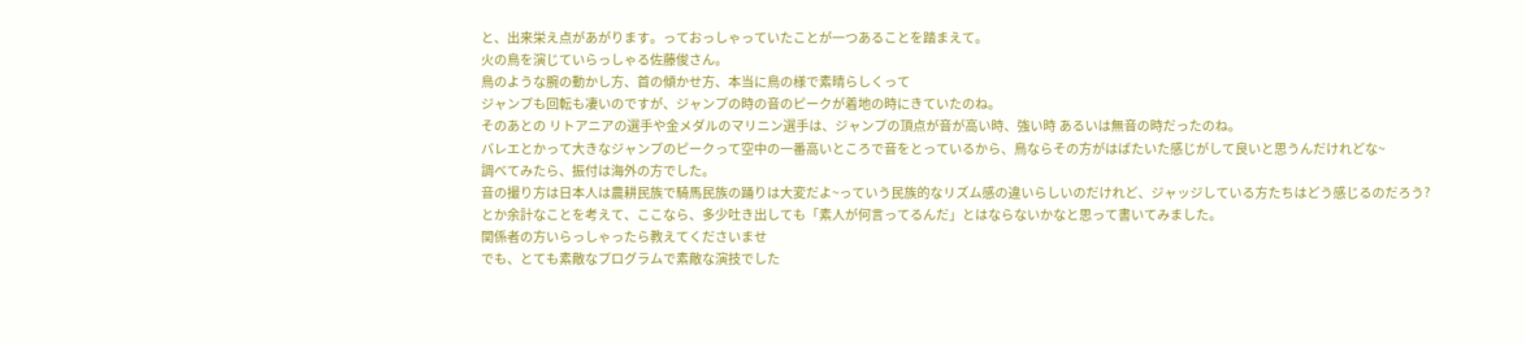と、出来栄え点があがります。っておっしゃっていたことが一つあることを踏まえて。
火の鳥を演じていらっしゃる佐藤俊さん。
鳥のような腕の動かし方、首の傾かせ方、本当に鳥の様で素晴らしくって
ジャンプも回転も凄いのですが、ジャンプの時の音のピークが着地の時にきていたのね。
そのあとの リトアニアの選手や金メダルのマリニン選手は、ジャンプの頂点が音が高い時、強い時 あるいは無音の時だったのね。
バレエとかって大きなジャンプのピークって空中の一番高いところで音をとっているから、鳥ならその方がはばたいた感じがして良いと思うんだけれどな~
調べてみたら、振付は海外の方でした。
音の撮り方は日本人は農耕民族で騎馬民族の踊りは大変だよ~っていう民族的なリズム感の違いらしいのだけれど、ジャッジしている方たちはどう感じるのだろう?
とか余計なことを考えて、ここなら、多少吐き出しても「素人が何言ってるんだ」とはならないかなと思って書いてみました。
関係者の方いらっしゃったら教えてくださいませ
でも、とても素敵なプログラムで素敵な演技でした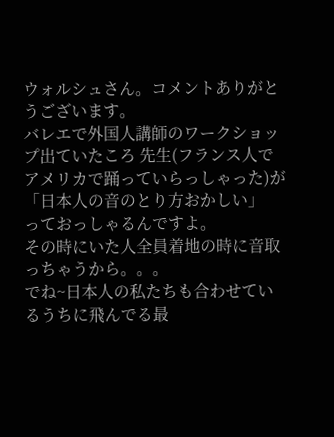ウォルシュさん。コメントありがとうございます。
バレエで外国人講師のワークショップ出ていたころ 先生(フランス人でアメリカで踊っていらっしゃった)が
「日本人の音のとり方おかしい」
っておっしゃるんですよ。
その時にいた人全員着地の時に音取っちゃうから。。。
でね~日本人の私たちも合わせているうちに飛んでる最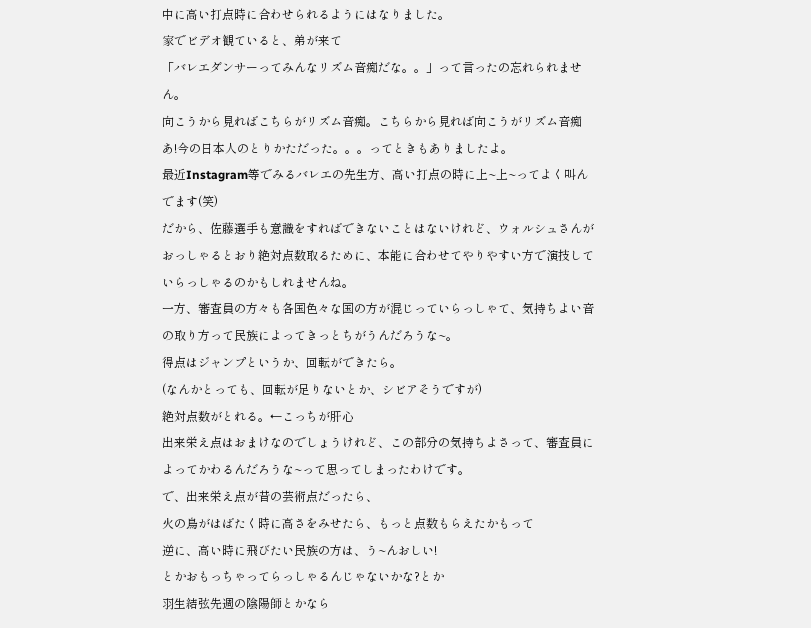中に高い打点時に合わせられるようにはなりました。
家でビデオ観ていると、弟が来て
「バレエダンサーってみんなリズム音痴だな。。」って言ったの忘れられません。
向こうから見ればこちらがリズム音痴。こちらから見れば向こうがリズム音痴
あ!今の日本人のとりかただった。。。ってときもありましたよ。
最近Instagram等でみるバレエの先生方、高い打点の時に上~上~ってよく叫んでます(笑)
だから、佐藤選手も意識をすればできないことはないけれど、ウォルシュさんがおっしゃるとおり絶対点数取るために、本能に合わせてやりやすい方で演技していらっしゃるのかもしれませんね。
一方、審査員の方々も各国色々な国の方が混じっていらっしゃて、気持ちよい音の取り方って民族によってきっとちがうんだろうな~。
得点はジャンプというか、回転ができたら。
(なんかとっても、回転が足りないとか、シビアそうですが)
絶対点数がとれる。←こっちが肝心
出来栄え点はおまけなのでしょうけれど、この部分の気持ちよさって、審査員によってかわるんだろうな~って思ってしまったわけです。
で、出来栄え点が昔の芸術点だったら、
火の鳥がはばたく時に高さをみせたら、もっと点数もらえたかもって
逆に、高い時に飛びたい民族の方は、う~んおしい!
とかおもっちゃってらっしゃるんじゃないかな?とか
羽生結弦先週の陰陽師とかなら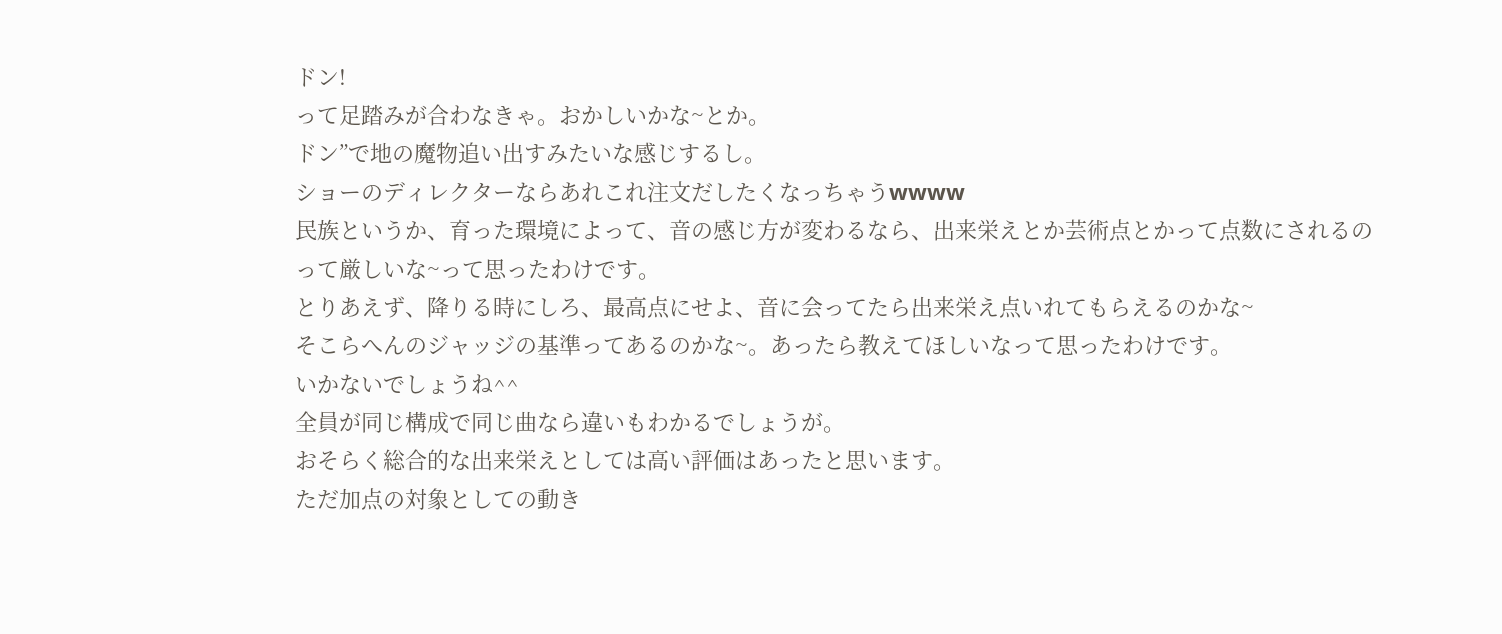ドン!
って足踏みが合わなきゃ。おかしいかな~とか。
ドン”で地の魔物追い出すみたいな感じするし。
ショーのディレクターならあれこれ注文だしたくなっちゃうwwww
民族というか、育った環境によって、音の感じ方が変わるなら、出来栄えとか芸術点とかって点数にされるのって厳しいな~って思ったわけです。
とりあえず、降りる時にしろ、最高点にせよ、音に会ってたら出来栄え点いれてもらえるのかな~
そこらへんのジャッジの基準ってあるのかな~。あったら教えてほしいなって思ったわけです。
いかないでしょうね^^
全員が同じ構成で同じ曲なら違いもわかるでしょうが。
おそらく総合的な出来栄えとしては高い評価はあったと思います。
ただ加点の対象としての動き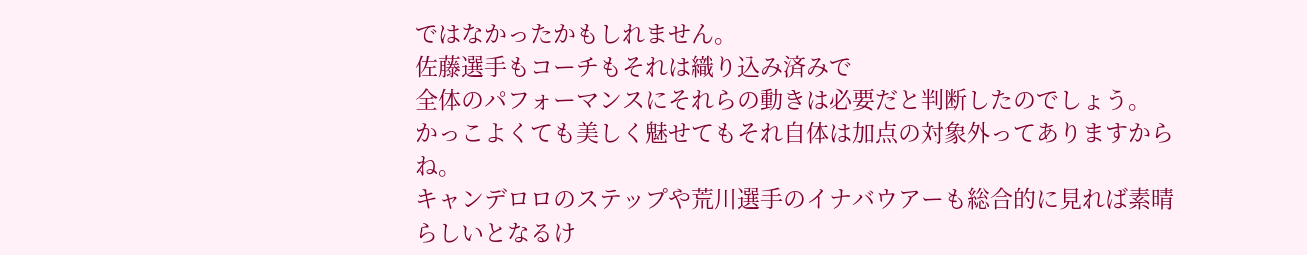ではなかったかもしれません。
佐藤選手もコーチもそれは織り込み済みで
全体のパフォーマンスにそれらの動きは必要だと判断したのでしょう。
かっこよくても美しく魅せてもそれ自体は加点の対象外ってありますからね。
キャンデロロのステップや荒川選手のイナバウアーも総合的に見れば素晴らしいとなるけ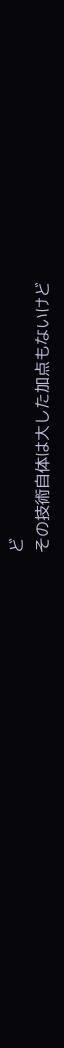ど
その技術自体は大した加点もないけど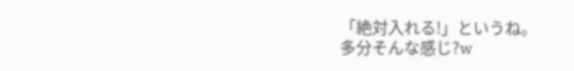「絶対入れる!」というね。
多分そんな感じ?w